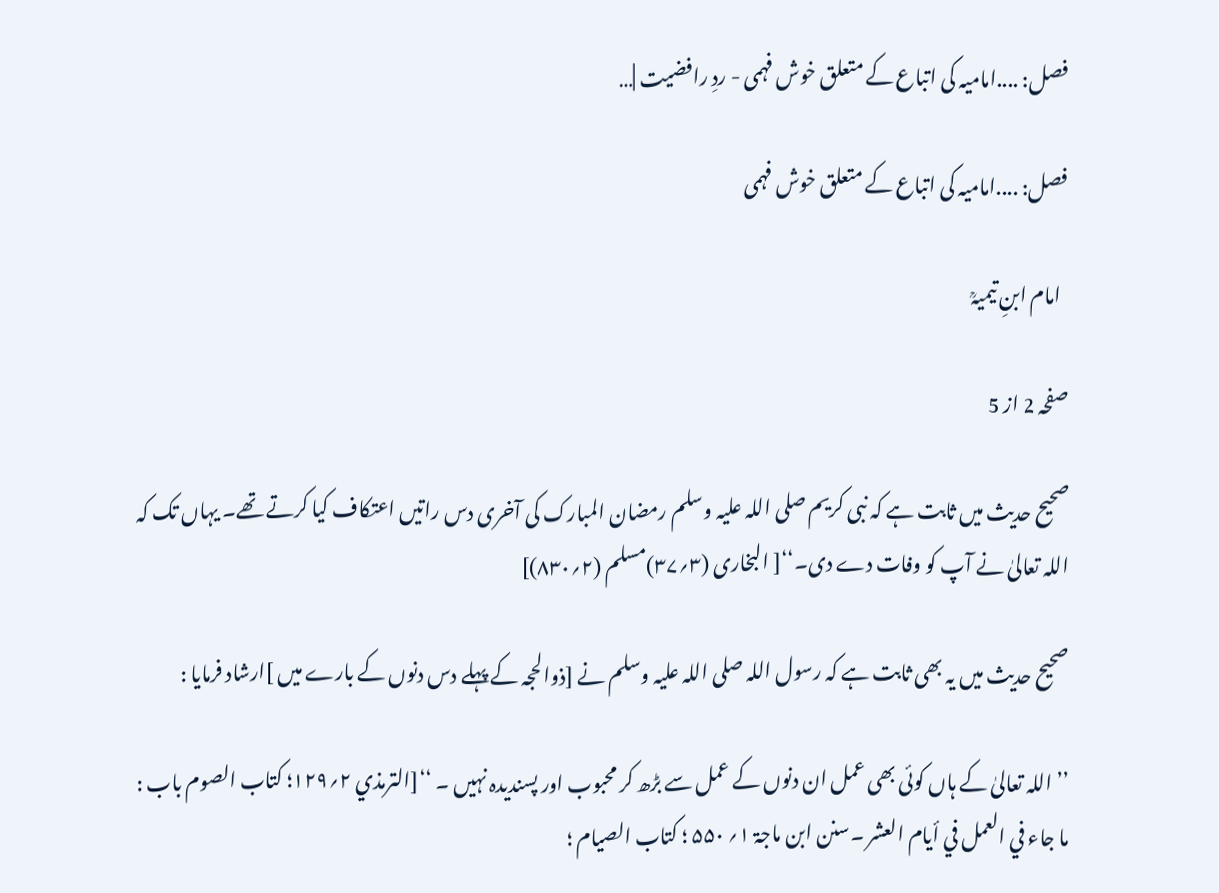فصل: ....امامیہ کی اتباع کے متعلق خوش فہمی - ردِ رافضیت |…

فصل: ....امامیہ کی اتباع کے متعلق خوش فہمی

  امام ابنِ تیمیہؒ

صفحہ 2 از 5

صحیح حدیث میں ثابت ہے کہ نبی کریم صلی اللہ علیہ وسلم رمضان المبارک کی آخری دس راتیں اعتکاف کیا کرتے تھے۔ یہاں تک کہ اللہ تعالیٰ نے آپ کو وفات دے دی۔‘‘[ البخاری (۳؍۳۷)مسلم (۲؍۸۳۰)]

صحیح حدیث میں یہ بھی ثابت ہے کہ رسول اللہ صلی اللہ علیہ وسلم نے [ذوالحجہ کے پہلے دس دنوں کے بارے میں ]ارشاد فرمایا :

’’ اللہ تعالیٰ کے ہاں کوئی بھی عمل ان دنوں کے عمل سے بڑھ کر محبوب اور پسندیدہ نہیں ۔ ‘‘[الترمذي ۲؍۱۲۹؛ کتاب الصوم باب : ما جاء في العمل في أیام العشر ۔سنن ابن ماجۃ ۱؍ ۵۵۰ ؛ کتاب الصیام ؛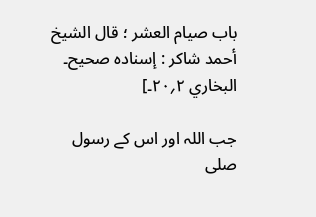باب صیام العشر ؛ قال الشیخ أحمد شاکر : إسنادہ صحیح۔ البخاري ۲؍۲۰۔]

جب اللہ اور اس کے رسول صلی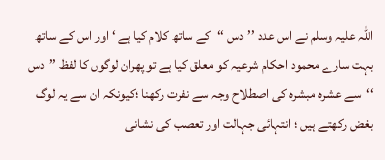اللہ علیہ وسلم نے اس عدد ’’دس ‘‘کے ساتھ کلام کیا ہے ‘ اور اس کے ساتھ بہت سارے محمود احکام شرعیہ کو معلق کیا ہے تو پھران لوگوں کا لفظ ’’دس ‘‘سے عشرہ مبشرہ کی اصطلاح وجہ سے نفرت رکھنا ؛کیونکہ ان سے یہ لوگ بغض رکھتے ہیں ؛ انتہائی جہالت اور تعصب کی نشانی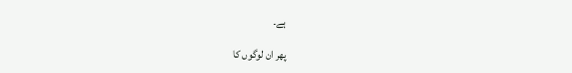ہے۔

پھر ان لوگوں کا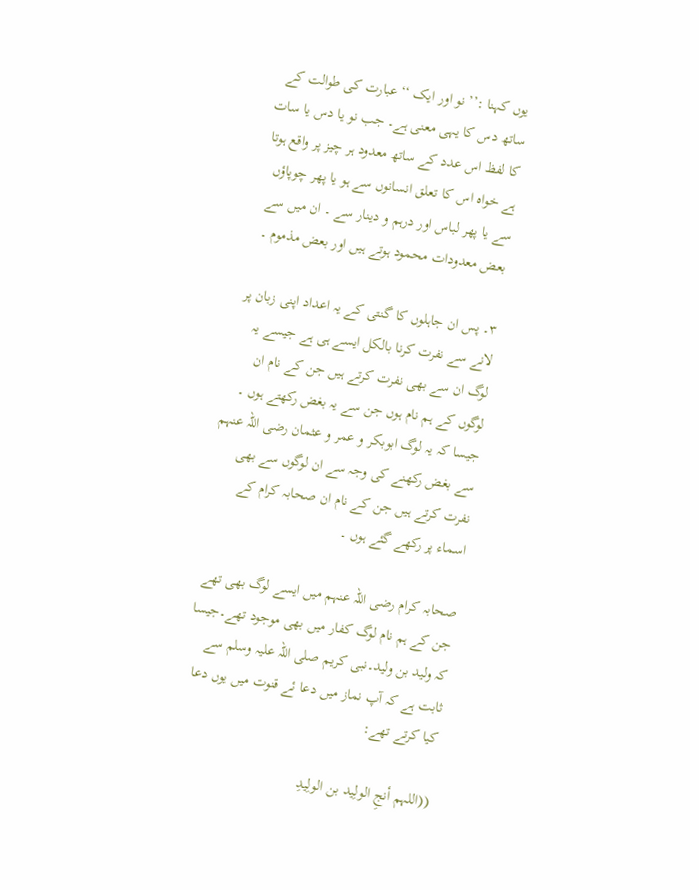یوں کہنا :’’ نو اور ایک ‘‘ عبارت کی طوالت کے ساتھ دس کا یہی معنی ہے۔ جب نو یا دس یا سات کا لفظ اس عدد کے ساتھ معدود ہر چیز پر واقع ہوتا ہے خواہ اس کا تعلق انسانوں سے ہو یا پھر چوپاؤں سے یا پھر لباس اور درہم و دینار سے ۔ ان میں سے بعض معدودات محمود ہوتے ہیں اور بعض مذموم ۔

۳۔ پس ان جاہلوں کا گنتی کے یہ اعداد اپنی زبان پر لانے سے نفرت کرنا بالکل ایسے ہی ہے جیسے یہ لوگ ان سے بھی نفرت کرتے ہیں جن کے نام ان لوگوں کے ہم نام ہوں جن سے یہ بغض رکھتے ہوں ۔ جیسا کہ یہ لوگ ابوبکر و عمر و عثمان رضی اللہ عنہم سے بغض رکھنے کی وجہ سے ان لوگوں سے بھی نفرت کرتے ہیں جن کے نام ان صحابہ کرام کے اسماء پر رکھے گئے ہوں ۔

صحابہ کرام رضی اللہ عنہم میں ایسے لوگ بھی تھے جن کے ہم نام لوگ کفار میں بھی موجود تھے۔جیسا کہ ولید بن ولید۔نبی کریم صلی اللہ علیہ وسلم سے ثابت ہے کہ آپ نماز میں دعا ئے قنوت میں یوں دعا کیا کرتے تھے:

((اللہم أنجِ الولِید بن الولِیدِ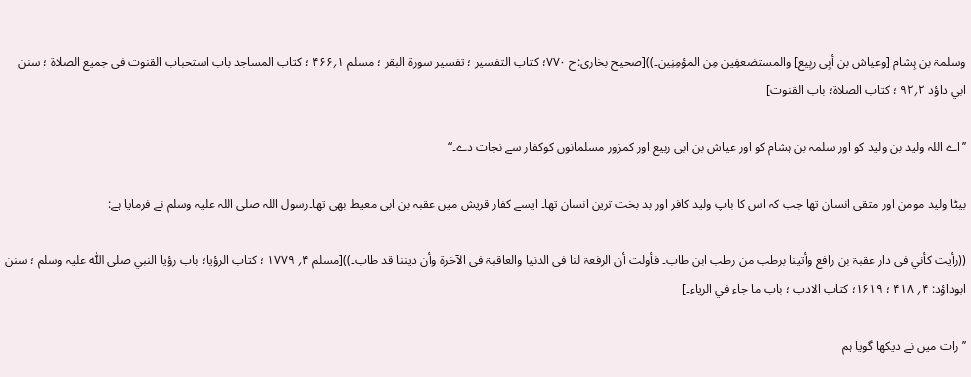وسلمۃ بن ہِشام [وعیاش بن أبِی ربِیع] والمستضعفِین مِن المؤمِنِین۔))[صحیح بخاری:ح ۷۷۰؛ کتاب التفسیر ؛ تفسیر سورۃ البقر ؛ مسلم ۱؍۴۶۶ ؛ کتاب المساجد باب استحباب القنوت فی جمیع الصلاۃ ؛ سنن ابي داؤد ۲؍۹۲ ؛ کتاب الصلاۃ؛ باب القنوت]

’’اے اللہ ولید بن ولید کو اور سلمہ بن ہشام کو اور عیاش بن ابی ربیع اور کمزور مسلمانوں کوکفار سے نجات دے۔‘‘

بیٹا ولید مومن اور متقی انسان تھا جب کہ اس کا باپ ولید کافر اور بد بخت ترین انسان تھا۔ ایسے کفار قریش میں عقبہ بن ابی معیط بھی تھا۔رسول اللہ صلی اللہ علیہ وسلم نے فرمایا ہے:

((رأیت کأني فی دار عقبۃ بن رافع وأتینا برطب من رطب ابن طاب۔ فأولت أن الرفعۃ لنا فی الدنیا والعاقبۃ فی الآخرۃ وأن دیننا قد طاب۔))[مسلم ۴؍ ۱۷۷۹ ؛ کتاب الرؤیا؛ باب رؤیا النبي صلی اللّٰہ علیہ وسلم ؛ سنن ابوداؤد: ۴؍ ۴۱۸ ؛ ۱۶۱۹؛ کتاب الادب ؛ باب ما جاء في الریاء۔]

’’رات میں نے دیکھا گویا ہم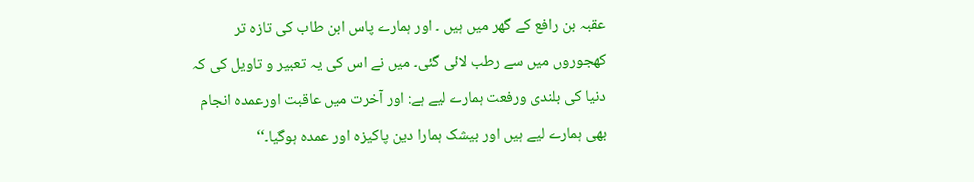عقبہ بن رافع کے گھر میں ہیں ۔ اور ہمارے پاس ابن طاب کی تازہ تر کھجوروں میں سے رطب لائی گئی۔ میں نے اس کی یہ تعبیر و تاویل کی کہ دنیا کی بلندی ورفعت ہمارے لیے ہے: اور آخرت میں عاقبت اورعمدہ انجام بھی ہمارے لیے ہیں اور بیشک ہمارا دین پاکیزہ اور عمدہ ہوگیا۔‘‘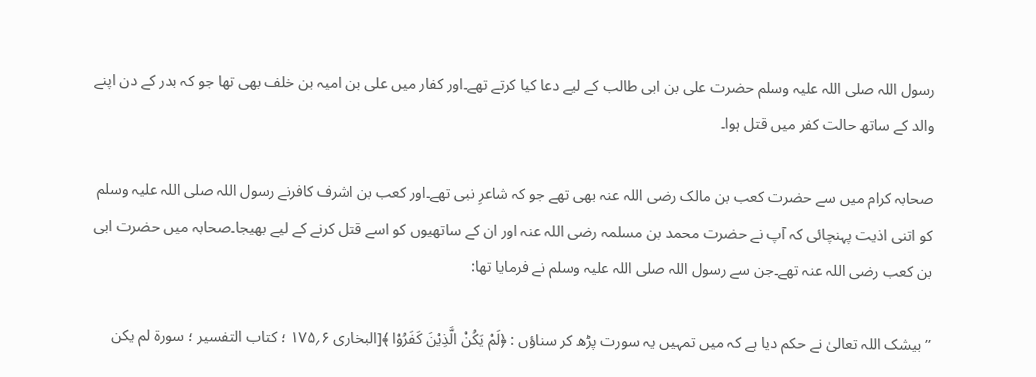رسول اللہ صلی اللہ علیہ وسلم حضرت علی بن ابی طالب کے لیے دعا کیا کرتے تھے۔اور کفار میں علی بن امیہ بن خلف بھی تھا جو کہ بدر کے دن اپنے والد کے ساتھ حالت کفر میں قتل ہوا۔

صحابہ کرام میں سے حضرت کعب بن مالک رضی اللہ عنہ بھی تھے جو کہ شاعرِ نبی تھے۔اور کعب بن اشرف کافرنے رسول اللہ صلی اللہ علیہ وسلم کو اتنی اذیت پہنچائی کہ آپ نے حضرت محمد بن مسلمہ رضی اللہ عنہ اور ان کے ساتھیوں کو اسے قتل کرنے کے لیے بھیجا۔صحابہ میں حضرت ابی بن کعب رضی اللہ عنہ تھے۔جن سے رسول اللہ صلی اللہ علیہ وسلم نے فرمایا تھا:

’’بیشک اللہ تعالیٰ نے حکم دیا ہے کہ میں تمہیں یہ سورت پڑھ کر سناؤں : ﴿لَمْ یَکُنْ الَّذِیْنَ کَفَرُوْا ﴾[البخاری ۶؍۱۷۵ ؛ کتاب التفسیر ؛ سورۃ لم یکن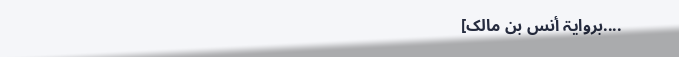....بروایۃ أنس بن مالک]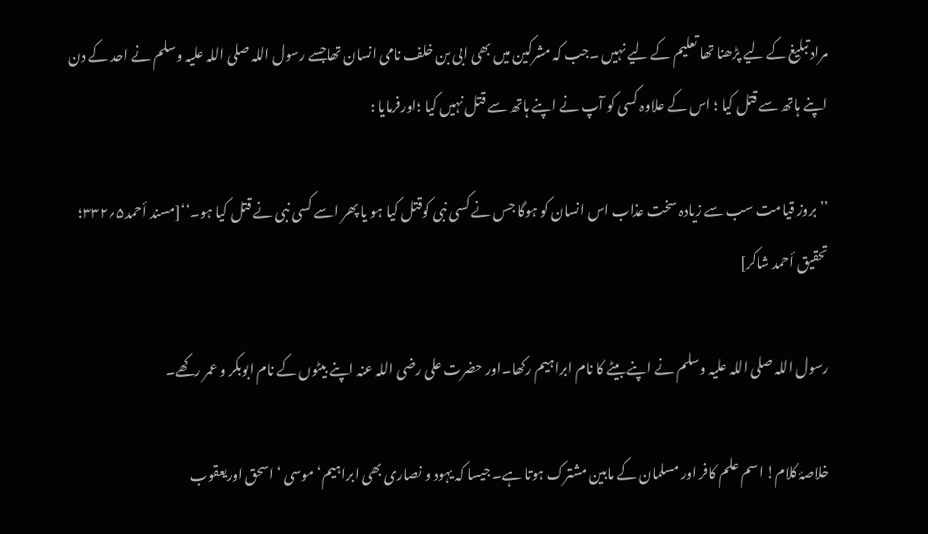مراد تبلیغ کے لیے پڑھنا تھا تعلیم کے لیے نہیں ۔جب کہ مشرکین میں بھی ابی بن خلف نامی انسان تھاجسے رسول اللہ صلی اللہ علیہ وسلم نے احد کے دن اپنے ہاتھ سے قتل کیا ؛ اس کے علاوہ کسی کو آپ نے اپنے ہاتھ سے قتل نہیں کیا ؛اورفرمایا :

’’ بروز قیامت سب سے زیادہ سخت عذاب اس انسان کو ہوگا جس نے کسی نبی کوقتل کیا ہو یا پھر اسے کسی نبی نے قتل کیا ہو۔‘‘[مسند أحمد۵؍۳۳۲؛ تحقیق أحمد شاکر]

رسول اللہ صلی اللہ علیہ وسلم نے اپنے بیٹے کا نام ابراہیم رکھا۔اور حضرت علی رضی اللہ عنہ اپنے بیٹوں کے نام ابوبکر و عمر رکھے۔

خلاصۂ کلام! اسم علم کافر اور مسلمان کے مابین مشترک ہوتا ہے۔ جیسا کہ یہود و نصاری بھی ابراہیم‘ موسی ‘ اسحق اوریعقوب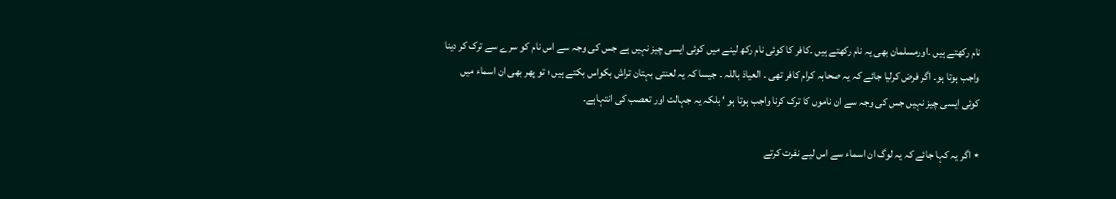نام رکھتے ہیں ۔اورمسلمان بھی یہ نام رکھتے ہیں ۔کافر کا کوئی نام رکھ لینے میں کوئی ایسی چیز نہیں ہے جس کی وجہ سے اس نام کو سرے سے ترک کر دینا واجب ہوتا ہو۔ اگر فرض کرلیا جائے کہ یہ صحابہ کرام کافر تھی ۔ العیاذ باللہ ۔ جیسا کہ یہ لعنتی بہتان تراش بکواس بکتے ہیں ؛ تو پھر بھی ان اسماء میں کوئی ایسی چیز نہیں جس کی وجہ سے ان ناموں کا ترک کرنا واجب ہوتا ہو ‘ بلکہ یہ جہالت اور تعصب کی انتہاہے۔

٭ اگر یہ کہا جائے کہ یہ لوگ ان اسماء سے اس لیے نفرت کرتے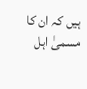ہیں کہ ان کا مسمیٰ اہل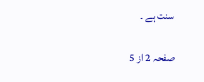سنت ہے ۔

صفحہ 2 از 5